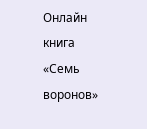Онлайн книга «Семь воронов»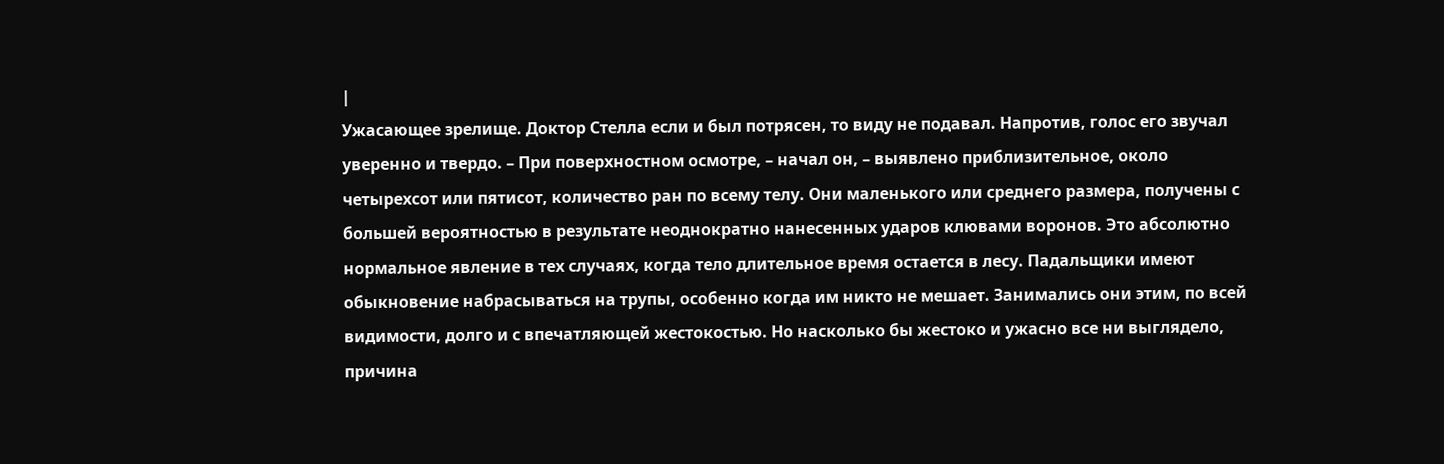|
Ужасающее зрелище. Доктор Стелла если и был потрясен, то виду не подавал. Напротив, голос его звучал уверенно и твердо. – При поверхностном осмотре, – начал он, – выявлено приблизительное, около четырехсот или пятисот, количество ран по всему телу. Они маленького или среднего размера, получены с большей вероятностью в результате неоднократно нанесенных ударов клювами воронов. Это абсолютно нормальное явление в тех случаях, когда тело длительное время остается в лесу. Падальщики имеют обыкновение набрасываться на трупы, особенно когда им никто не мешает. Занимались они этим, по всей видимости, долго и с впечатляющей жестокостью. Но насколько бы жестоко и ужасно все ни выглядело, причина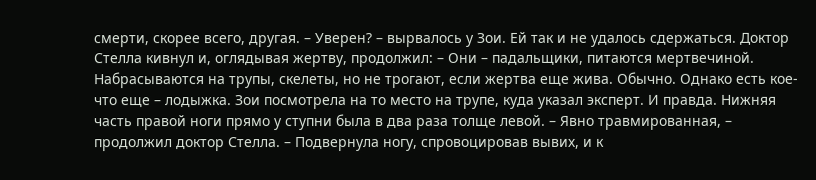смерти, скорее всего, другая. – Уверен? – вырвалось у Зои. Ей так и не удалось сдержаться. Доктор Стелла кивнул и, оглядывая жертву, продолжил: – Они – падальщики, питаются мертвечиной. Набрасываются на трупы, скелеты, но не трогают, если жертва еще жива. Обычно. Однако есть кое-что еще – лодыжка. Зои посмотрела на то место на трупе, куда указал эксперт. И правда. Нижняя часть правой ноги прямо у ступни была в два раза толще левой. – Явно травмированная, – продолжил доктор Стелла. – Подвернула ногу, спровоцировав вывих, и к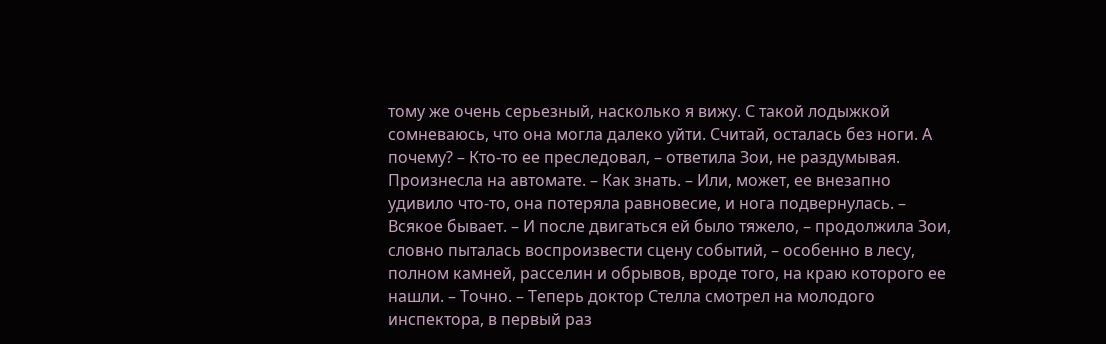тому же очень серьезный, насколько я вижу. С такой лодыжкой сомневаюсь, что она могла далеко уйти. Считай, осталась без ноги. А почему? – Кто-то ее преследовал, – ответила Зои, не раздумывая. Произнесла на автомате. – Как знать. – Или, может, ее внезапно удивило что-то, она потеряла равновесие, и нога подвернулась. – Всякое бывает. – И после двигаться ей было тяжело, – продолжила Зои, словно пыталась воспроизвести сцену событий, – особенно в лесу, полном камней, расселин и обрывов, вроде того, на краю которого ее нашли. – Точно. – Теперь доктор Стелла смотрел на молодого инспектора, в первый раз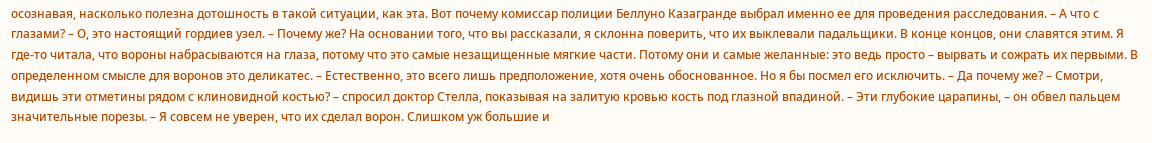осознавая, насколько полезна дотошность в такой ситуации, как эта. Вот почему комиссар полиции Беллуно Казагранде выбрал именно ее для проведения расследования. – А что с глазами? – О, это настоящий гордиев узел. – Почему же? На основании того, что вы рассказали, я склонна поверить, что их выклевали падальщики. В конце концов, они славятся этим. Я где-то читала, что вороны набрасываются на глаза, потому что это самые незащищенные мягкие части. Потому они и самые желанные: это ведь просто – вырвать и сожрать их первыми. В определенном смысле для воронов это деликатес. – Естественно, это всего лишь предположение, хотя очень обоснованное. Но я бы посмел его исключить. – Да почему же? – Смотри, видишь эти отметины рядом с клиновидной костью? – спросил доктор Стелла, показывая на залитую кровью кость под глазной впадиной. – Эти глубокие царапины, – он обвел пальцем значительные порезы. – Я совсем не уверен, что их сделал ворон. Слишком уж большие и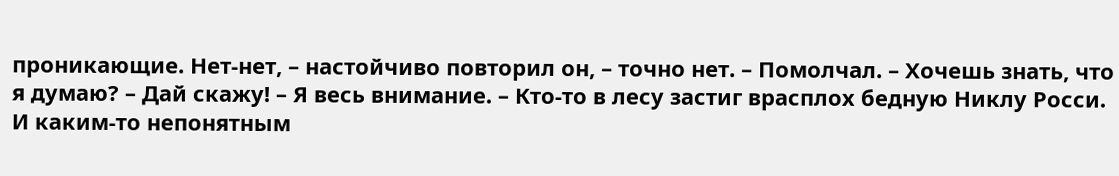проникающие. Нет-нет, – настойчиво повторил он, – точно нет. – Помолчал. – Хочешь знать, что я думаю? – Дай скажу! – Я весь внимание. – Кто-то в лесу застиг врасплох бедную Никлу Росси. И каким-то непонятным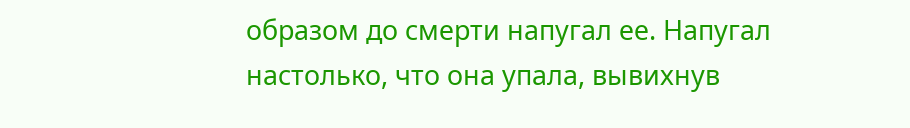образом до смерти напугал ее. Напугал настолько, что она упала, вывихнув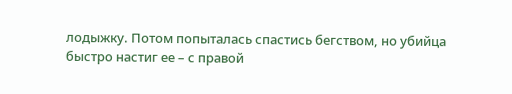лодыжку. Потом попыталась спастись бегством, но убийца быстро настиг ее – с правой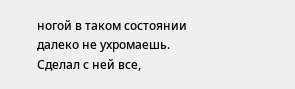ногой в таком состоянии далеко не ухромаешь. Сделал с ней все,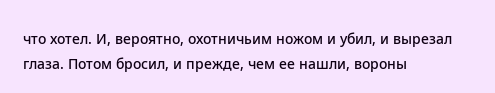что хотел. И, вероятно, охотничьим ножом и убил, и вырезал глаза. Потом бросил, и прежде, чем ее нашли, вороны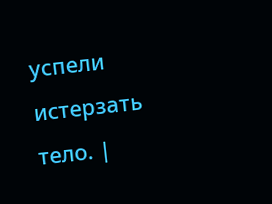успели истерзать тело. |